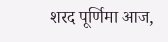शरद पूर्णिमा आज,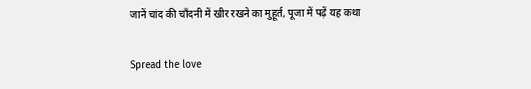जानें चांद की चाँदनी में खीर रखने का मुहूर्त, पूजा में पढ़ें यह कथा

Spread the love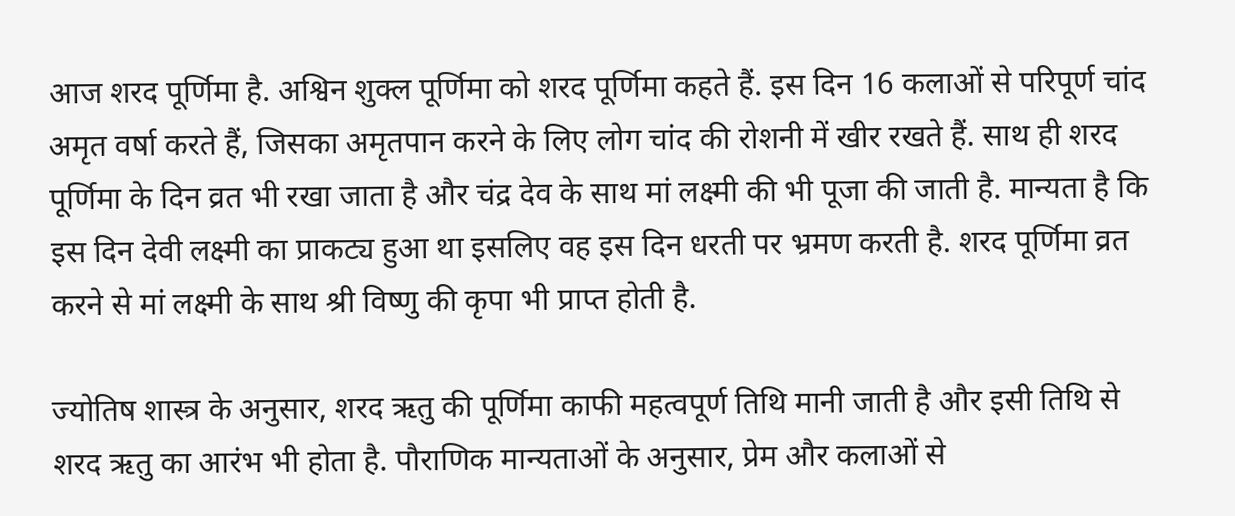आज शरद पूर्णिमा है. अश्विन शुक्‍ल पूर्णिमा को शरद पूर्णिमा कहते हैं. इस दिन 16 कलाओं से परिपूर्ण चांद अमृत वर्षा करते हैं, जिसका अमृतपान करने के लिए लोग चांद की रोशनी में खीर रखते हैं. साथ ही शरद पूर्णिमा के दिन व्रत भी रखा जाता है और चंद्र देव के साथ मां लक्ष्‍मी की भी पूजा की जाती है. मान्यता है कि इस दिन देवी लक्ष्मी का प्राकट्य हुआ था इसलिए वह इस दिन धरती पर भ्रमण करती है. शरद पूर्णिमा व्रत करने से मां लक्ष्मी के साथ श्री विष्णु की कृपा भी प्राप्त होती है.

ज्योतिष शास्त्र के अनुसार, शरद ऋतु की पूर्णिमा काफी महत्वपूर्ण तिथि मानी जाती है और इसी तिथि से शरद ऋतु का आरंभ भी होता है. पौराणिक मान्यताओं के अनुसार, प्रेम और कलाओं से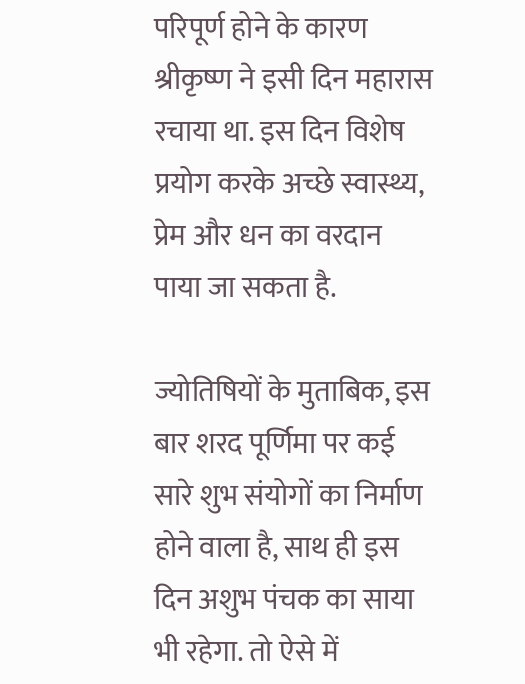परिपूर्ण होने के कारण श्रीकृष्ण ने इसी दिन महारास रचाया था. इस दिन विशेष प्रयोग करके अच्छे स्वास्थ्य, प्रेम और धन का वरदान पाया जा सकता है.

ज्योतिषियों के मुताबिक, इस बार शरद पूर्णिमा पर कई सारे शुभ संयोगों का निर्माण होने वाला है, साथ ही इस दिन अशुभ पंचक का साया भी रहेगा. तो ऐसे में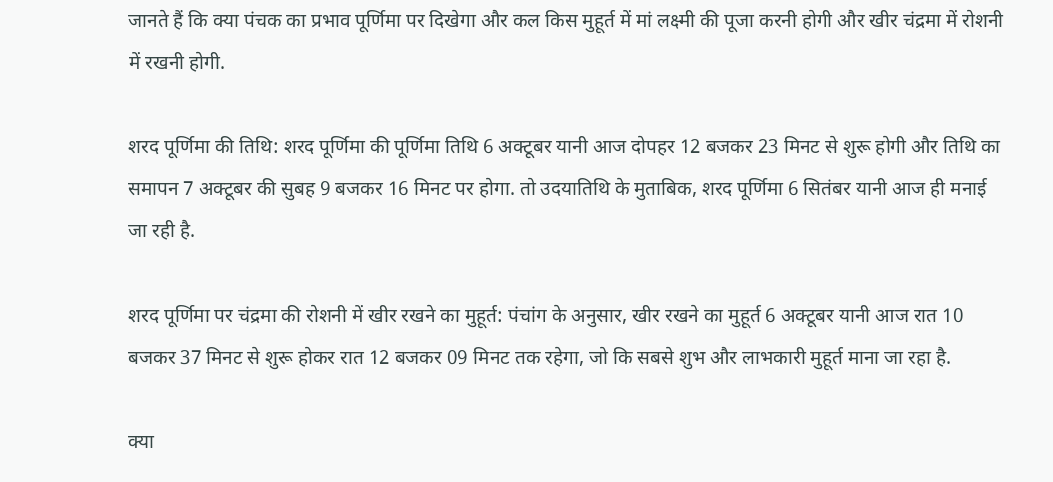जानते हैं कि क्या पंचक का प्रभाव पूर्णिमा पर दिखेगा और कल किस मुहूर्त में मां लक्ष्मी की पूजा करनी होगी और खीर चंद्रमा में रोशनी में रखनी होगी.

शरद पूर्णिमा की तिथि: शरद पूर्णिमा की पूर्णिमा तिथि 6 अक्टूबर यानी आज दोपहर 12 बजकर 23 मिनट से शुरू होगी और तिथि का समापन 7 अक्टूबर की सुबह 9 बजकर 16 मिनट पर होगा. तो उदयातिथि के मुताबिक, शरद पूर्णिमा 6 सितंबर यानी आज ही मनाई जा रही है.

शरद पूर्णिमा पर चंद्रमा की रोशनी में खीर रखने का मुहूर्त: पंचांग के अनुसार, खीर रखने का मुहूर्त 6 अक्टूबर यानी आज रात 10 बजकर 37 मिनट से शुरू होकर रात 12 बजकर 09 मिनट तक रहेगा, जो कि सबसे शुभ और लाभकारी मुहूर्त माना जा रहा है.

क्या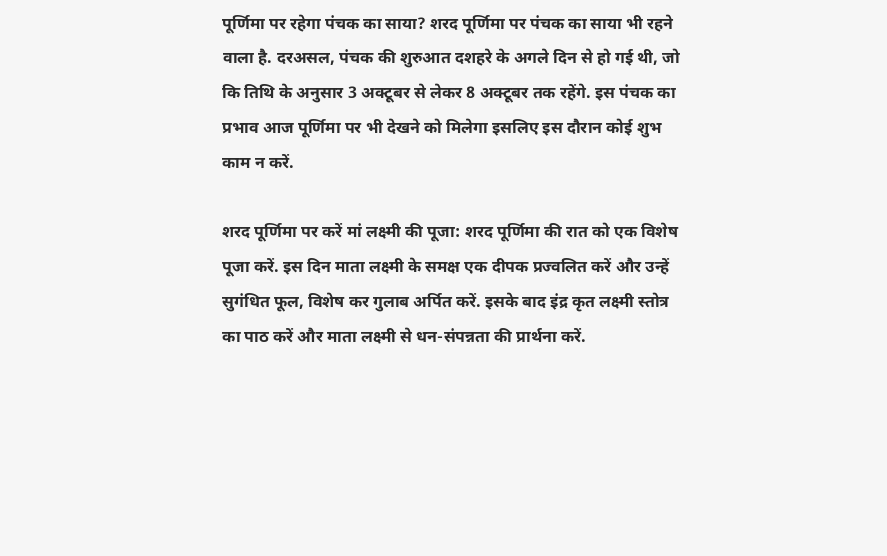पूर्णिमा पर रहेगा पंचक का साया? शरद पूर्णिमा पर पंचक का साया भी रहने वाला है. दरअसल, पंचक की शुरुआत दशहरे के अगले दिन से हो गई थी, जो कि तिथि के अनुसार 3 अक्टूबर से लेकर 8 अक्टूबर तक रहेंगे. इस पंचक का प्रभाव आज पूर्णिमा पर भी देखने को मिलेगा इसलिए इस दौरान कोई शुभ काम न करें.

शरद पूर्णिमा पर करें मां लक्ष्मी की पूजा: शरद पूर्णिमा की रात को एक विशेष पूजा करें. इस दिन माता लक्ष्मी के समक्ष एक दीपक प्रज्वलित करें और उन्हें सुगंधित फूल, विशेष कर गुलाब अर्पित करें. इसके बाद इंद्र कृत लक्ष्मी स्तोत्र का पाठ करें और माता लक्ष्मी से धन-संपन्नता की प्रार्थना करें.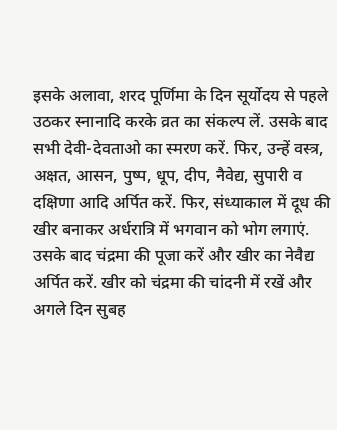इसके अलावा, शरद पूर्णिमा के दिन सूर्योदय से पहले उठकर स्नानादि करके व्रत का संकल्प लें. उसके बाद सभी देवी-देवताओ का स्मरण करें. फिर, उन्हें वस्त्र, अक्षत, आसन, पुष्प, धूप, दीप, नैवेद्य, सुपारी व दक्षिणा आदि अर्पित करें. फिर, संध्याकाल में दूध की खीर बनाकर अर्धरात्रि में भगवान को भोग लगाएं. उसके बाद चंद्रमा की पूजा करें और खीर का नेवैद्य अर्पित करें. खीर को चंद्रमा की चांदनी में रखें और अगले दिन सुबह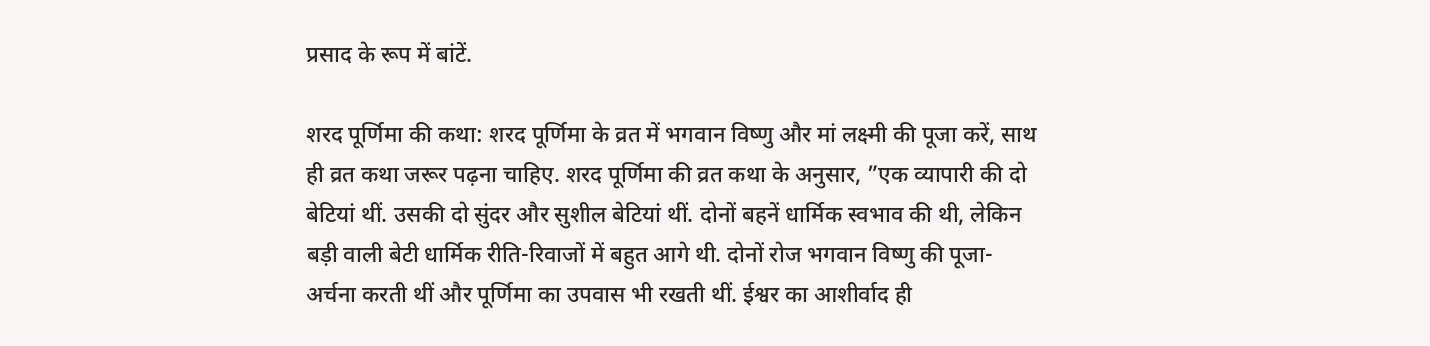प्रसाद के रूप में बांटें.

शरद पूर्णिमा की कथा: शरद पूर्णिमा के व्रत में भगवान विष्‍णु और मां लक्ष्‍मी की पूजा करें, साथ ही व्रत कथा जरूर पढ़ना चाहिए. शरद पूर्णिमा की व्रत कथा के अनुसार, ”एक व्यापारी की दो बेटियां थीं. उसकी दो सुंदर और सुशील बेटियां थीं. दोनों बहनें धार्मिक स्वभाव की थी, लेकिन बड़ी वाली बेटी धार्मिक रीति-रिवाजों में बहुत आगे थी. दोनों रोज भगवान विष्णु की पूजा-अर्चना करती थीं और पूर्णिमा का उपवास भी रखती थीं. ईश्वर का आशीर्वाद ही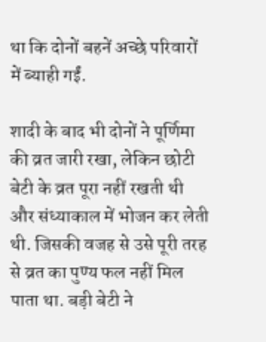था कि दोनों बहनें अच्छे परिवारों में ब्याही गईं.

शादी के बाद भी दोनों ने पूर्णिमा की व्रत जारी रखा, लेकिन छोटी बेटी के व्रत पूरा नहीं रखती थी और संध्याकाल में भोजन कर लेती थी. जिसकी वजह से उसे पूरी तरह से व्रत का पुण्य फल नहीं मिल पाता था. बड़ी बेटी ने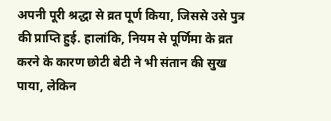अपनी पूरी श्रद्धा से व्रत पूर्ण किया, जिससे उसे पुत्र की प्राप्ति हुई. हालांकि, नियम से पूर्णिमा के व्रत करने के कारण छोटी बेटी ने भी संतान की सुख पाया, लेकिन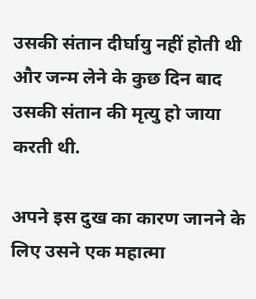उसकी संतान दीर्घायु नहीं होती थी और जन्म लेने के कुछ दिन बाद उसकी संतान की मृत्यु हो जाया करती थी.

अपने इस दुख का कारण जानने के लिए उसने एक महात्मा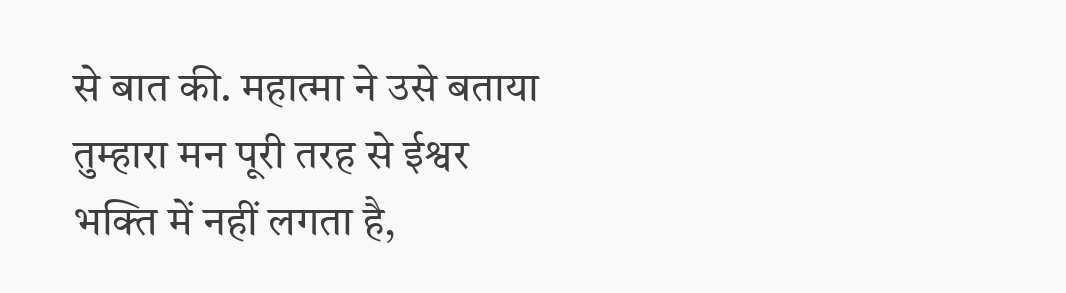से बात की. महात्मा ने उसे बताया तुम्हारा मन पूरी तरह से ईश्वर भक्ति में नहीं लगता है,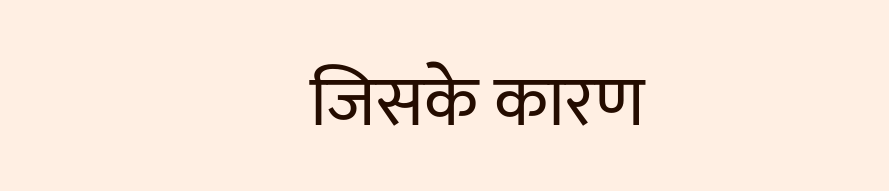जिसके कारण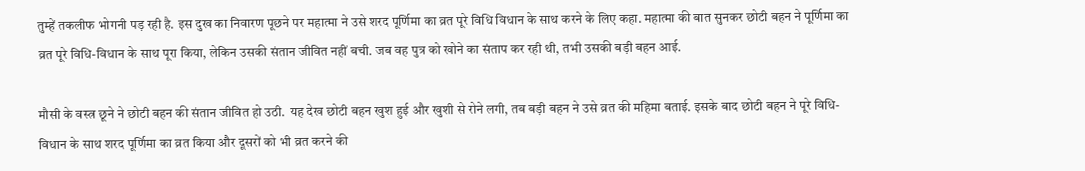तुम्हें तकलीफ भोगनी पड़ रही है. इस दुख का निवारण पूछने पर महात्मा ने उसे शरद पूर्णिमा का व्रत पूरे विधि विधान के साथ करने के लिए कहा. महात्मा की बात सुनकर छोटी बहन ने पूर्णिमा का व्रत पूरे विधि-विधान के साथ पूरा किया, लेकिन उसकी संतान जीवित नहीं बची. जब वह पुत्र को खोने का संताप कर रही थी, तभी उसकी बड़ी बहन आई.

मौसी के वस्त्र छूने ने छोटी बहन की संतान जीवित हो उठी.  यह देख छोटी बहन खुश हुई और खुशी से रोने लगी, तब बड़ी बहन ने उसे व्रत की महिमा बताई. इसके बाद छोटी बहन ने पूरे विधि-विधान के साथ शरद पूर्णिमा का व्रत किया और दूसरों को भी व्रत करने की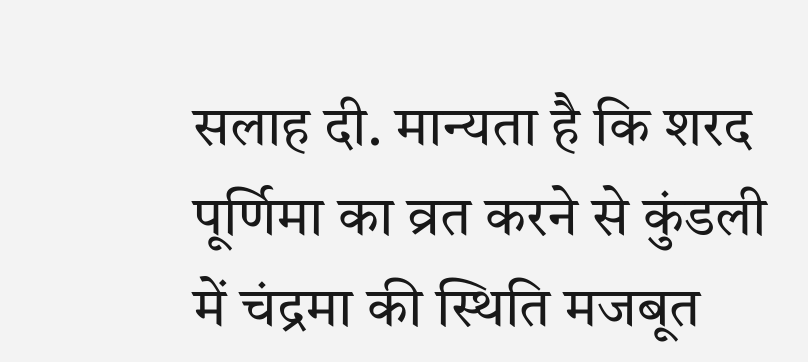सलाह दी. मान्यता है कि शरद पूर्णिमा का व्रत करने से कुंडली में चंद्रमा की स्थिति मजबूत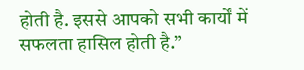होती है. इससे आपको सभी कार्यों में सफलता हासिल होती है.”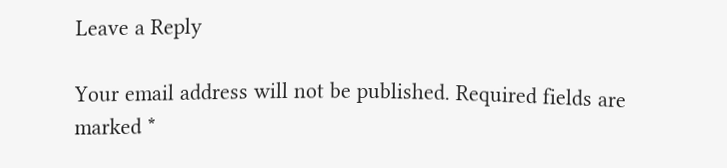Leave a Reply

Your email address will not be published. Required fields are marked *